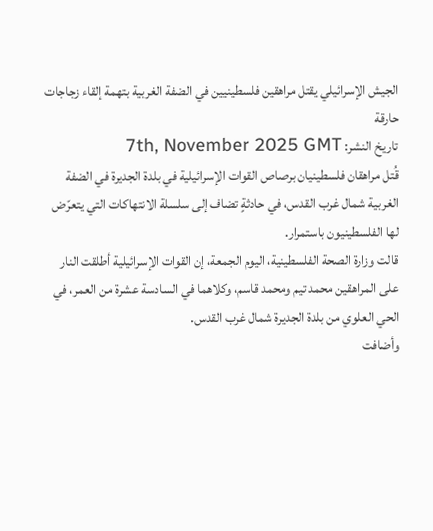الجيش الإسرائيلي يقتل مراهقين فلسطينيين في الضفة الغربية بتهمة إلقاء زجاجات حارقة
تاريخ النشر: 7th, November 2025 GMT
قُتل مراهقان فلسطينيان برصاص القوات الإسرائيلية في بلدة الجديرة في الضفة الغربية شمال غرب القدس، في حادثةٍ تضاف إلى سلسلة الانتهاكات التي يتعرّض لها الفلسطينيون باستمرار.
قالت وزارة الصحة الفلسطينية، اليوم الجمعة، إن القوات الإسرائيلية أطلقت النار على المراهقين محمد تيم ومحمد قاسم، وكلاهما في السادسة عشرة من العمر، في الحي العلوي من بلدة الجديرة شمال غرب القدس.
وأضافت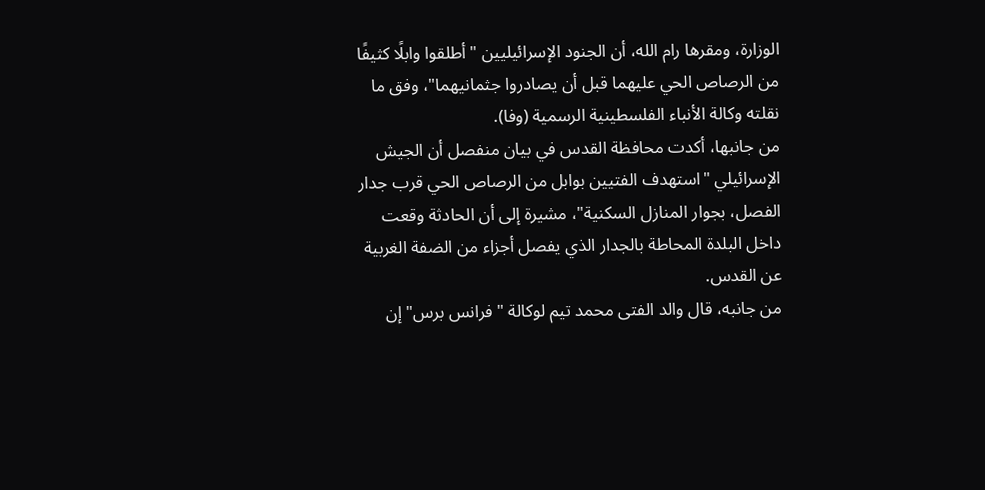الوزارة، ومقرها رام الله، أن الجنود الإسرائيليين "أطلقوا وابلًا كثيفًا من الرصاص الحي عليهما قبل أن يصادروا جثمانيهما"، وفق ما نقلته وكالة الأنباء الفلسطينية الرسمية (وفا).
من جانبها، أكدت محافظة القدس في بيان منفصل أن الجيش الإسرائيلي "استهدف الفتيين بوابل من الرصاص الحي قرب جدار الفصل، بجوار المنازل السكنية"، مشيرة إلى أن الحادثة وقعت داخل البلدة المحاطة بالجدار الذي يفصل أجزاء من الضفة الغربية عن القدس.
من جانبه، قال والد الفتى محمد تيم لوكالة "فرانس برس" إن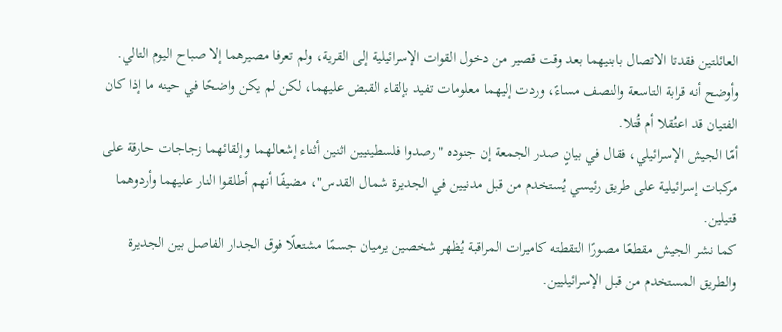العائلتين فقدتا الاتصال بابنيهما بعد وقت قصير من دخول القوات الإسرائيلية إلى القرية، ولم تعرفا مصيرهما إلا صباح اليوم التالي. وأوضح أنه قرابة التاسعة والنصف مساءً، وردت إليهما معلومات تفيد بإلقاء القبض عليهما، لكن لم يكن واضحًا في حينه ما إذا كان الفتيان قد اعتُقلا أم قُتلا.
أمّا الجيش الإسرائيلي، فقال في بيانٍ صدر الجمعة إن جنوده "رصدوا فلسطينيين اثنين أثناء إشعالهما وإلقائهما زجاجات حارقة على مركبات إسرائيلية على طريق رئيسي يُستخدم من قبل مدنيين في الجديرة شمال القدس"، مضيفًا أنهم أطلقوا النار عليهما وأردوهما قتيلين.
كما نشر الجيش مقطعًا مصورًا التقطته كاميرات المراقبة يُظهر شخصين يرميان جسمًا مشتعلًا فوق الجدار الفاصل بين الجديرة والطريق المستخدم من قبل الإسرائيليين.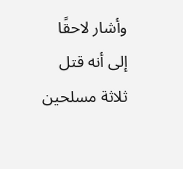وأشار لاحقًا إلى أنه قتل ثلاثة مسلحين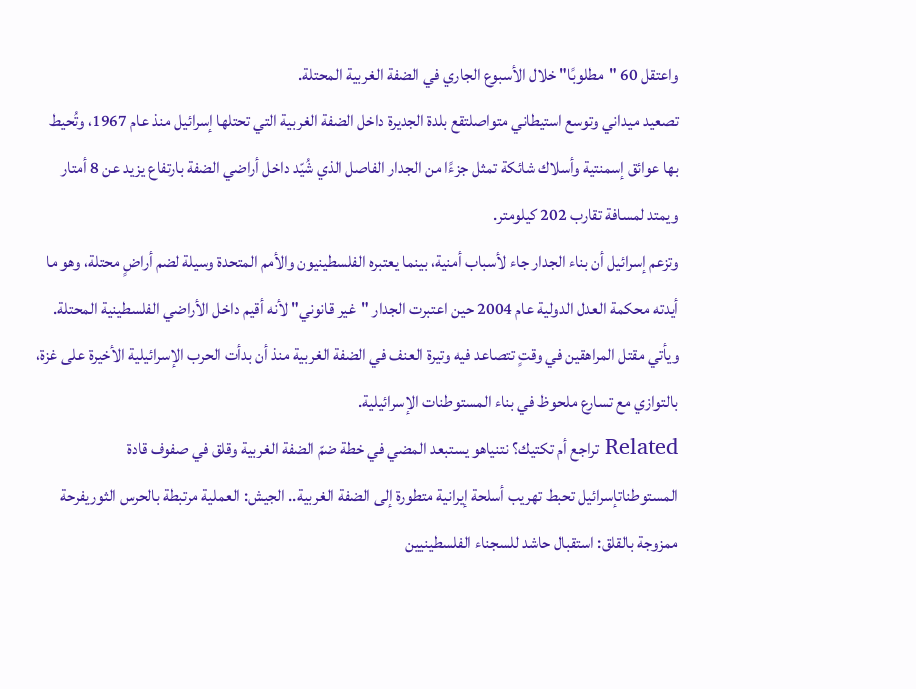واعتقل 60 "مطلوبًا" خلال الأسبوع الجاري في الضفة الغربية المحتلة.
تصعيد ميداني وتوسع استيطاني متواصلتقع بلدة الجديرة داخل الضفة الغربية التي تحتلها إسرائيل منذ عام 1967، وتُحيط بها عوائق إسمنتية وأسلاك شائكة تمثل جزءًا من الجدار الفاصل الذي شُيّد داخل أراضي الضفة بارتفاع يزيد عن 8 أمتار ويمتد لمسافة تقارب 202 كيلومتر.
وتزعم إسرائيل أن بناء الجدار جاء لأسباب أمنية، بينما يعتبره الفلسطينيون والأمم المتحدة وسيلة لضم أراضٍ محتلة، وهو ما أيدته محكمة العدل الدولية عام 2004 حين اعتبرت الجدار "غير قانوني" لأنه أقيم داخل الأراضي الفلسطينية المحتلة.
ويأتي مقتل المراهقين في وقتٍ تتصاعد فيه وتيرة العنف في الضفة الغربية منذ أن بدأت الحرب الإسرائيلية الأخيرة على غزة، بالتوازي مع تسارع ملحوظ في بناء المستوطنات الإسرائيلية.
Related تراجع أم تكتيك؟ نتنياهو يستبعد المضي في خطة ضمّ الضفة الغربية وقلق في صفوف قادة المستوطناتإسرائيل تحبط تهريب أسلحة إيرانية متطورة إلى الضفة الغربية.. الجيش: العملية مرتبطة بالحرس الثوريفرحة ممزوجة بالقلق: استقبال حاشد للسجناء الفلسطينيين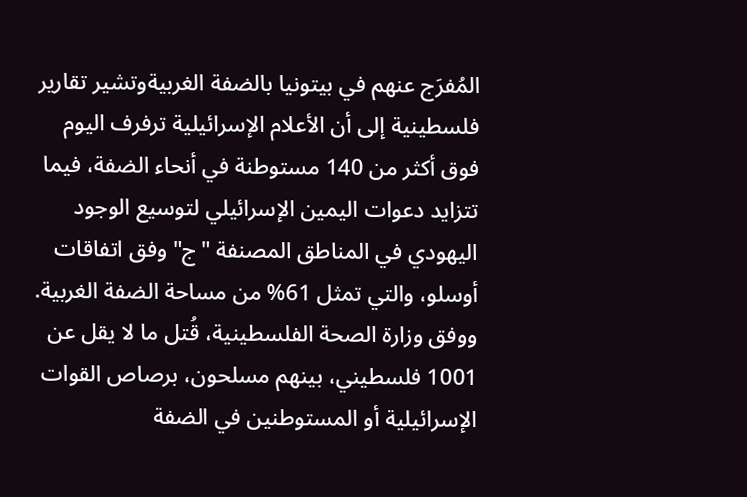المُفرَج عنهم في بيتونيا بالضفة الغربيةوتشير تقارير فلسطينية إلى أن الأعلام الإسرائيلية ترفرف اليوم فوق أكثر من 140 مستوطنة في أنحاء الضفة، فيما تتزايد دعوات اليمين الإسرائيلي لتوسيع الوجود اليهودي في المناطق المصنفة "ج" وفق اتفاقات أوسلو، والتي تمثل 61% من مساحة الضفة الغربية.
ووفق وزارة الصحة الفلسطينية، قُتل ما لا يقل عن 1001 فلسطيني، بينهم مسلحون، برصاص القوات الإسرائيلية أو المستوطنين في الضفة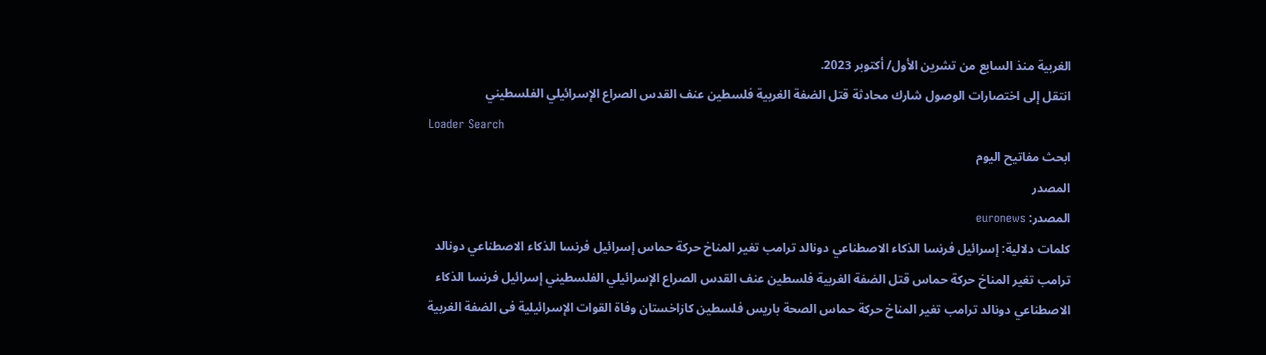الغربية منذ السابع من تشرين الأول/ أكتوبر 2023.
انتقل إلى اختصارات الوصول شارك محادثة قتل الضفة الغربية فلسطين عنف القدس الصراع الإسرائيلي الفلسطيني
Loader Search
ابحث مفاتيح اليوم
المصدر
المصدر: euronews
كلمات دلالية: إسرائيل فرنسا الذكاء الاصطناعي دونالد ترامب تغير المناخ حركة حماس إسرائيل فرنسا الذكاء الاصطناعي دونالد ترامب تغير المناخ حركة حماس قتل الضفة الغربية فلسطين عنف القدس الصراع الإسرائيلي الفلسطيني إسرائيل فرنسا الذكاء الاصطناعي دونالد ترامب تغير المناخ حركة حماس الصحة باريس فلسطين كازاخستان وفاة القوات الإسرائیلیة فی الضفة الغربیة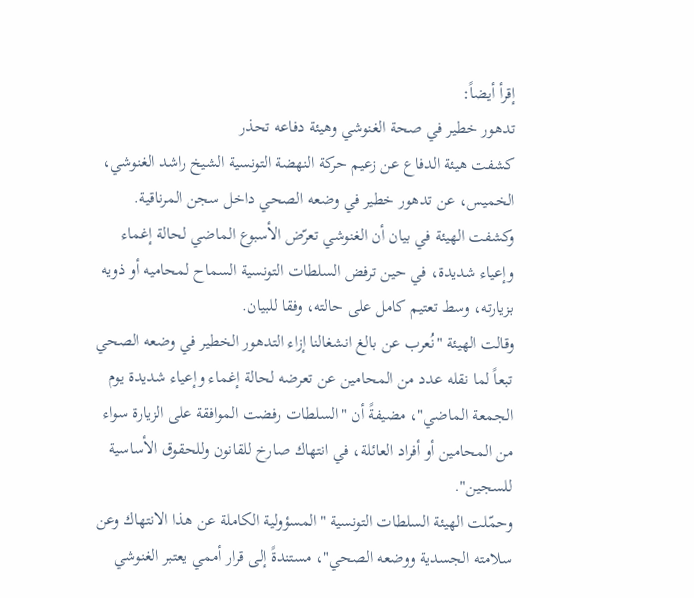إقرأ أيضاً:
تدهور خطير في صحة الغنوشي وهيئة دفاعه تحذر
كشفت هيئة الدفاع عن زعيم حركة النهضة التونسية الشيخ راشد الغنوشي، الخميس، عن تدهور خطير في وضعه الصحي داخل سجن المرناقية.
وكشفت الهيئة في بيان أن الغنوشي تعرّض الأسبوع الماضي لحالة إغماء وإعياء شديدة، في حين ترفض السلطات التونسية السماح لمحاميه أو ذويه بزيارته، وسط تعتيم كامل على حالته، وفقا للبيان.
وقالت الهيئة "نُعرب عن بالغ انشغالنا إزاء التدهور الخطير في وضعه الصحي تبعاً لما نقله عدد من المحامين عن تعرضه لحالة إغماء وإعياء شديدة يوم الجمعة الماضي"، مضيفةً أن "السلطات رفضت الموافقة على الزيارة سواء من المحامين أو أفراد العائلة، في انتهاك صارخ للقانون وللحقوق الأساسية للسجين".
وحمّلت الهيئة السلطات التونسية "المسؤولية الكاملة عن هذا الانتهاك وعن سلامته الجسدية ووضعه الصحي"، مستندةً إلى قرار أممي يعتبر الغنوشي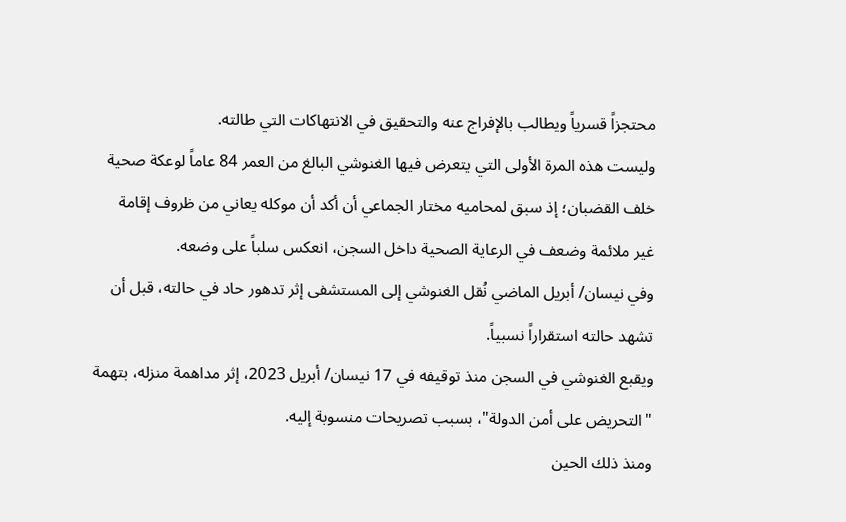محتجزاً قسرياً ويطالب بالإفراج عنه والتحقيق في الانتهاكات التي طالته.
وليست هذه المرة الأولى التي يتعرض فيها الغنوشي البالغ من العمر 84 عاماً لوعكة صحية خلف القضبان؛ إذ سبق لمحاميه مختار الجماعي أن أكد أن موكله يعاني من ظروف إقامة غير ملائمة وضعف في الرعاية الصحية داخل السجن، انعكس سلباً على وضعه.
وفي نيسان/ أبريل الماضي نُقل الغنوشي إلى المستشفى إثر تدهور حاد في حالته، قبل أن تشهد حالته استقراراً نسبياً.
ويقبع الغنوشي في السجن منذ توقيفه في 17 نيسان/ أبريل 2023، إثر مداهمة منزله، بتهمة "التحريض على أمن الدولة"، بسبب تصريحات منسوبة إليه.
ومنذ ذلك الحين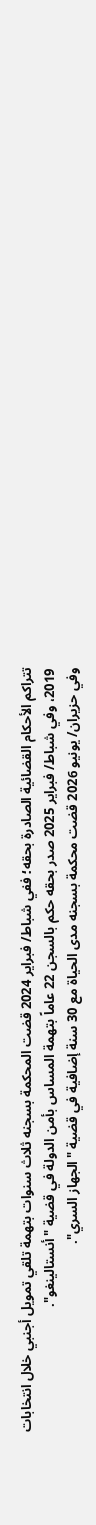تتراكم الأحكام القضائية الصادرة بحقه؛ ففي شباط/ فبراير 2024 قضت المحكمة بسجنه ثلاث سنوات بتهمة تلقي تمويل أجنبي خلال انتخابات 2019، وفي شباط/ فبراير 2025 صدر بحقه حكم بالسجن 22 عاماً بتهمة المساس بأمن الدولة في قضية "أنستالينغو".
وفي حزيران/ يونيو 2026 قضت محكمة بسجنه مدى الحياة مع 30 سنة إضافية في قضية "الجهاز السري".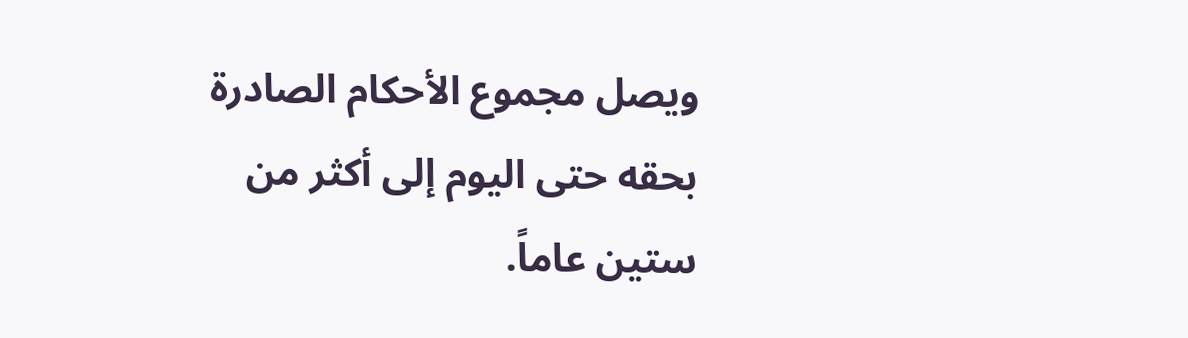ويصل مجموع الأحكام الصادرة بحقه حتى اليوم إلى أكثر من ستين عاماً.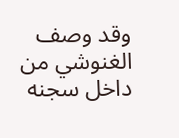وقد وصف الغنوشي من داخل سجنه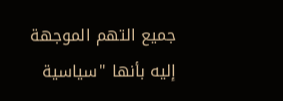جميع التهم الموجهة إليه بأنها "سياسية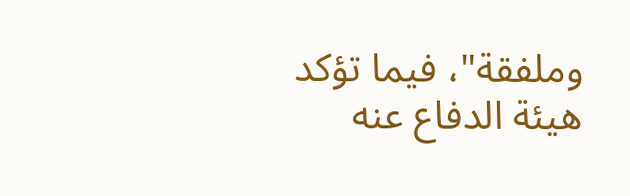وملفقة"، فيما تؤكد هيئة الدفاع عنه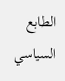الطابع السياسي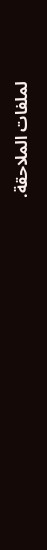لملفات الملاحقة.